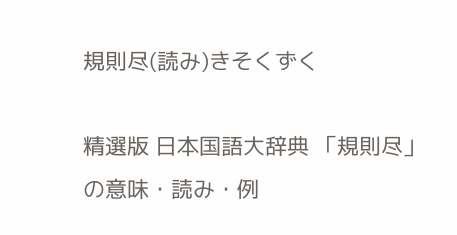規則尽(読み)きそくずく

精選版 日本国語大辞典 「規則尽」の意味・読み・例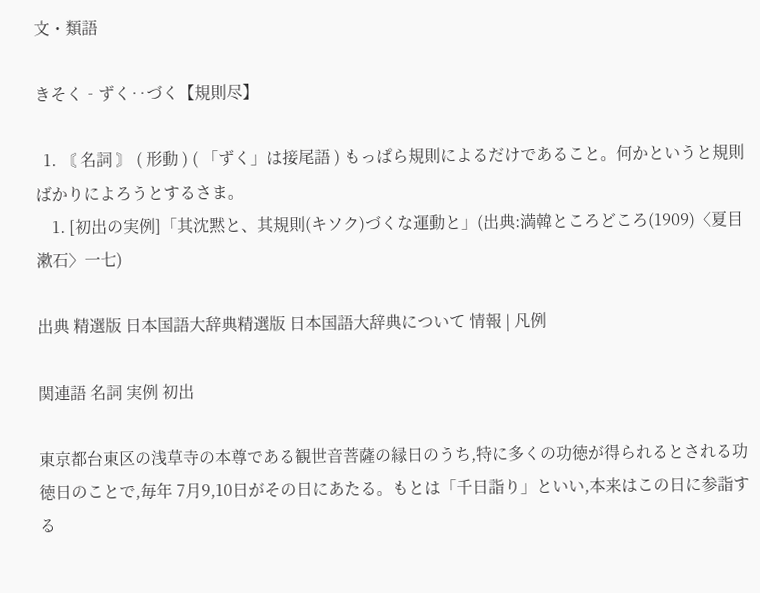文・類語

きそく‐ずく‥づく【規則尽】

  1. 〘 名詞 〙 ( 形動 ) ( 「ずく」は接尾語 ) もっぱら規則によるだけであること。何かというと規則ばかりによろうとするさま。
    1. [初出の実例]「其沈黙と、其規則(キソク)づくな運動と」(出典:満韓ところどころ(1909)〈夏目漱石〉一七)

出典 精選版 日本国語大辞典精選版 日本国語大辞典について 情報 | 凡例

関連語 名詞 実例 初出

東京都台東区の浅草寺の本尊である観世音菩薩の縁日のうち,特に多くの功徳が得られるとされる功徳日のことで,毎年 7月9,10日がその日にあたる。もとは「千日詣り」といい,本来はこの日に参詣する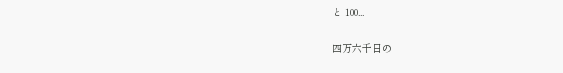と 100...

四万六千日の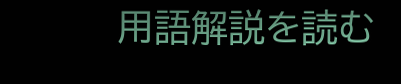用語解説を読む